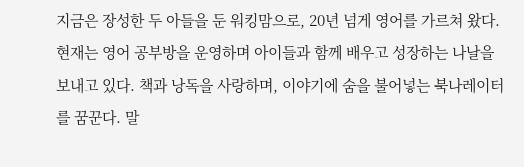지금은 장성한 두 아들을 둔 워킹맘으로, 20년 넘게 영어를 가르쳐 왔다. 현재는 영어 공부방을 운영하며 아이들과 함께 배우고 성장하는 나날을 보내고 있다. 책과 낭독을 사랑하며, 이야기에 숨을 불어넣는 북나레이터를 꿈꾼다. 말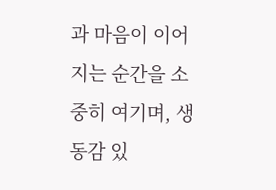과 마음이 이어지는 순간을 소중히 여기며, 생동감 있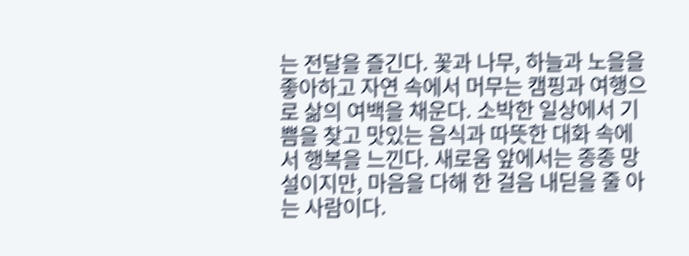는 전달을 즐긴다. 꽃과 나무, 하늘과 노을을 좋아하고 자연 속에서 머무는 캠핑과 여행으로 삶의 여백을 채운다. 소박한 일상에서 기쁨을 찾고 맛있는 음식과 따뜻한 대화 속에서 행복을 느낀다. 새로움 앞에서는 종종 망설이지만, 마음을 다해 한 걸음 내딛을 줄 아는 사람이다.